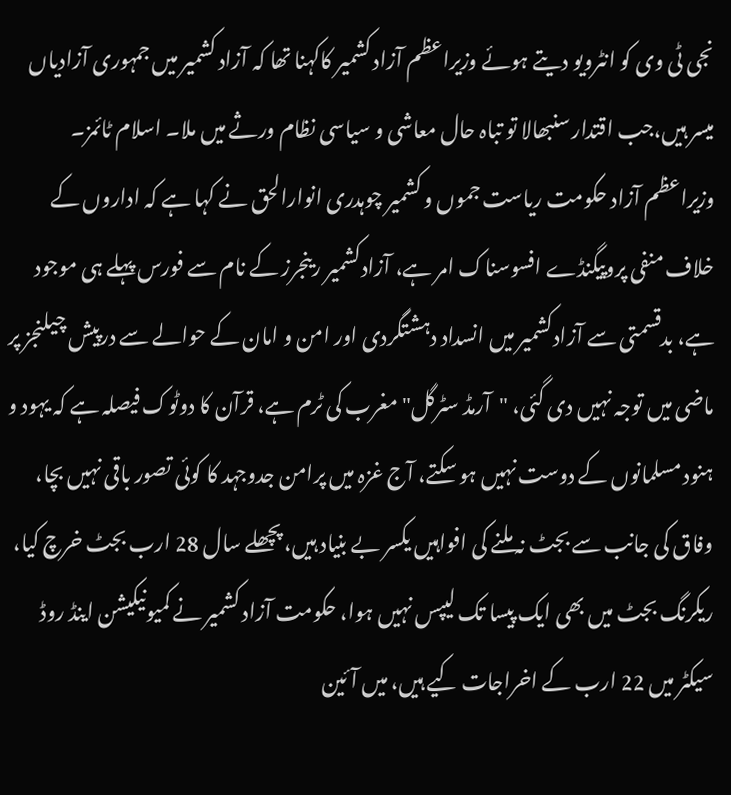نجی ٹی وی کو انٹرویو دیتے ہوئے وزیراعظم آزاد کشمیر کاکہنا تھا کہ آزاد کشمیر میں جمہوری آزادیاں میسر ہیں،جب اقتدار سنبھالا تو تباہ حال معاشی و سیاسی نظام ورثے میں ملا۔ اسلام ٹائمز۔ وزیراعظم آزاد حکومت ریاست جموں و کشمیر چوہدری انوارالحق نے کہا ہے کہ اداروں کے خلاف منفی پروپیگنڈے افسوسناک امر ہے، آزادکشمیر رینجرز کے نام سے فورس پہلے ہی موجود ہے، بدقسمتی سے آزادکشمیر میں انسداد دہشتگردی اور امن و امان کے حوالے سے درپیش چیلنجز پر ماضی میں توجہ نہیں دی گئی، "آرمڈ سٹرگل" مغرب کی ٹرم ہے، قرآن کا دوٹوک فیصلہ ہے کہ یہود و ہنود مسلمانوں کے دوست نہیں ہو سکتے، آج غزہ میں پرامن جدوجہد کا کوئی تصور باقی نہیں بچا، وفاق کی جانب سے بجٹ نہ ملنے کی افواہیں یکسر بے بنیاد ہیں، پچھلے سال 28 ارب بجٹ خرچ کیا، ریکرنگ بجٹ میں بھی ایک پیسا تک لیپس نہیں ہوا، حکومت آزاد کشمیر نے کمیونیکیشن اینڈ روڈ سیکٹر میں 22 ارب کے اخراجات کیے ہیں، میں آئین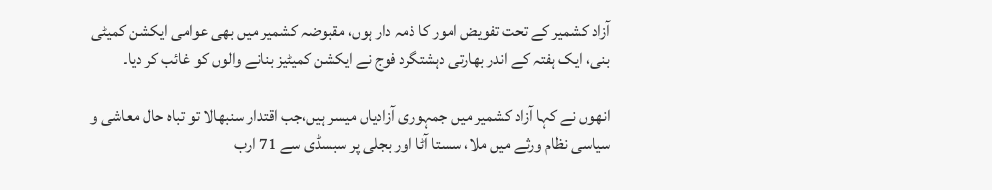آزاد کشمیر کے تحت تفویض امور کا ذمہ دار ہوں، مقبوضہ کشمیر میں بھی عوامی ایکشن کمیٹی بنی، ایک ہفتہ کے اندر بھارتی دہشتگرد فوج نے ایکشن کمیٹیز بنانے والوں کو غائب کر دیا۔

انھوں نے کہا آزاد کشمیر میں جمہوری آزادیاں میسر ہیں،جب اقتدار سنبھالا تو تباہ حال معاشی و سیاسی نظام ورثے میں ملا، سستا آٹا اور بجلی پر سبسڈی سے 71 ارب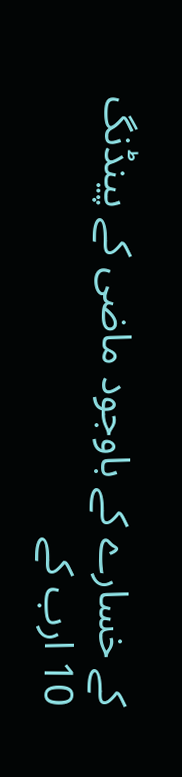کے خسارے کے باوجود ماضی کے پینڈنگ 10 ارب کے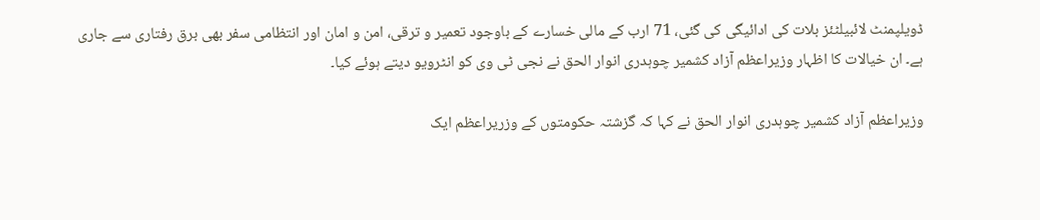ڈویلپمنٹ لائبیلٹئز بلات کی ادائیگی کی گئی، 71 ارب کے مالی خسارے کے باوجود تعمیر و ترقی، امن و امان اور انتظامی سفر بھی برق رفتاری سے جاری ہے۔ ان خیالات کا اظہار وزیراعظم آزاد کشمیر چوہدری انوار الحق نے نجی ٹی وی کو انٹرویو دیتے ہوئے کیا۔

وزیراعظم آزاد کشمیر چوہدری انوار الحق نے کہا کہ گزشتہ حکومتوں کے وزریراعظم ایک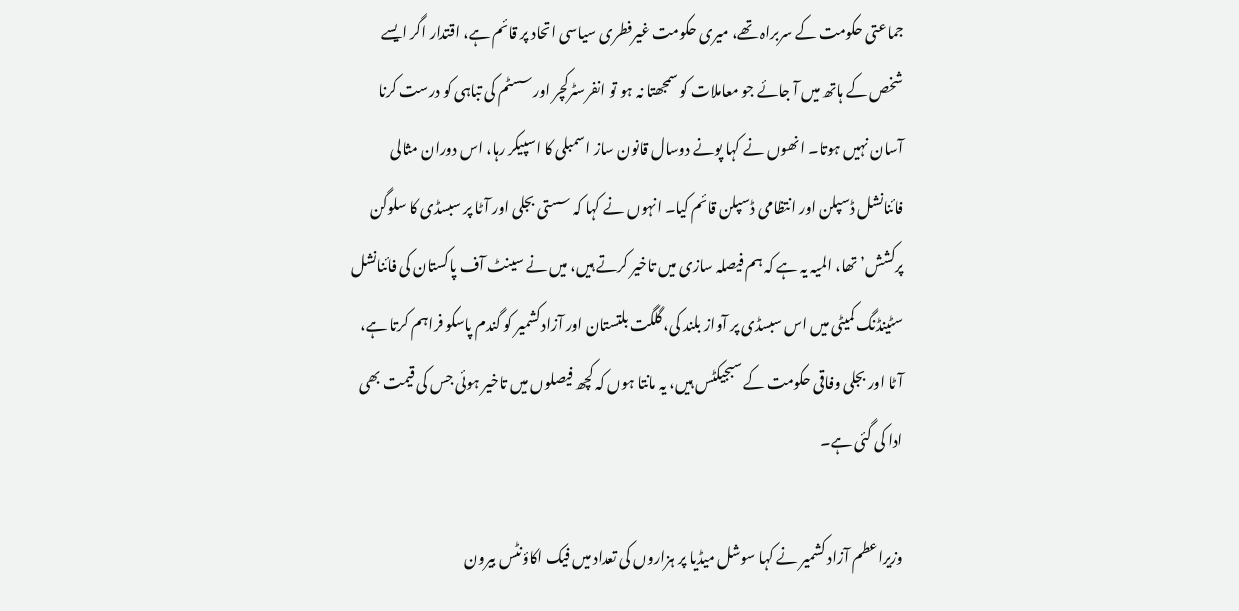جماعتی حکومت کے سربراہ تھے، میری حکومت غیرفطری سیاسی اتحاد پر قائم ہے، اقتدار اگر ایسے شخص کے ہاتھ میں آ جائے جو معاملات کو سمجھتا نہ ہو تو انفرسٹرکچر اور سسٹم کی تباہی کو درست کرنا آسان نہیں ہوتا۔ انھوں نے کہا پونے دوسال قانون ساز اسمبلی کا اسپیکر رہا، اس دوران مثالی فائنانشل ڈسپلن اور انتظامی ڈسپلن قائم کیا۔ انہوں نے کہا کہ سستی بجلی اور آٹا پر سبسڈی کا سلوگن پرکشش’تھا، المیہ یہ ہے کہ ہم فیصلہ سازی میں تاخیر کرتے ہیں، میں نے سینٹ آف پاکستان کی فائنانشل سٹینڈنگ کمیٹی میں اس سبسڈی پر آواز بلند کی، گلگت بلتستان اور آزادکشمیر کو گندم پاسکو فراہم کرتا ہے، آٹا اور بجلی وفاقی حکومت کے سبجیکٹس ہیں، یہ مانتا ہوں کہ کچھ فیصلوں میں تاخیر ہوئی جس کی قیمت بھی ادا کی گئی ہے۔

وزیراعطم آزاد کشمیر نے کہا سوشل میڈیا پر ہزاروں کی تعداد میں فیک اکاؤنٹس بیرون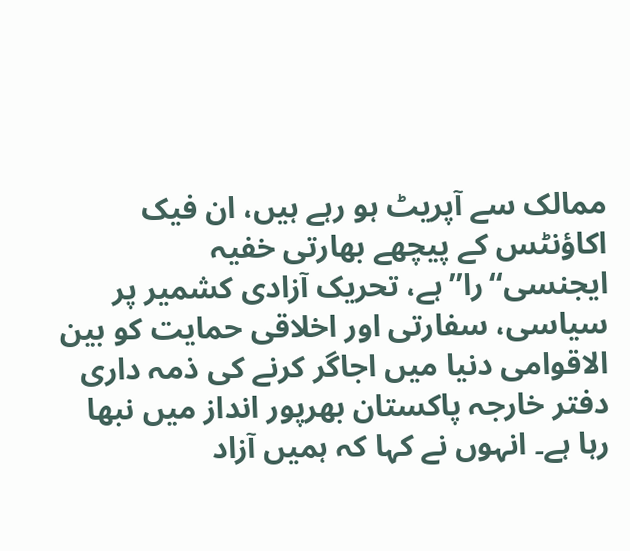ممالک سے آپریٹ ہو رہے ہیں، ان فیک اکاؤنٹس کے پیچھے بھارتی خفیہ ایجنسی‘‘را’’ہے، تحریک آزادی کشمیر پر سیاسی، سفارتی اور اخلاقی حمایت کو بین الاقوامی دنیا میں اجاگر کرنے کی ذمہ داری دفتر خارجہ پاکستان بھرپور انداز میں نبھا رہا ہے۔ انہوں نے کہا کہ ہمیں آزاد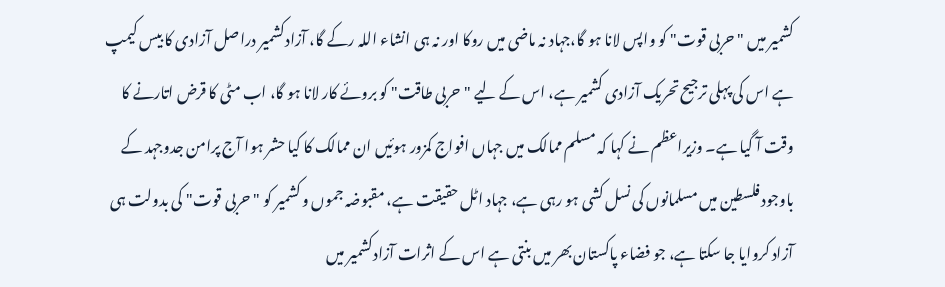کشمیر میں "حربی قوت" کو واپس لانا ہو گا،جہاد نہ ماضی میں روکا اور نہ ہی انشاء اللہ رکے گا، آزادکشمیر دراصل آزادی کا بیس کیمپ ہے اس کی پہلی ترجیح تحریک آزادی کشمیر ہے، اس کے لیے "حربی طاقت" کو بروئے کار لانا ہو گا، اب مٹی کا قرض اتارنے کا وقت آ گیا ہے۔ وزیراعظم نے کہا کہ مسلم ممالک میں جہاں افواج کمزور ہوئیں ان ممالک کا کیا حشر ہوا آج پرامن جدوجہد کے باوجود فلسطین میں مسلمانوں کی نسل کشی ہو رہی ہے، جہاد اٹل حقیقت ہے، مقبوضہ جموں و کشمیر کو "حربی قوت" کی بدولت ہی آزاد کروایا جا سکتا ہے، جو فضاء پاکستان بھر میں بنتی ہے اس کے اثرات آزادکشمیر میں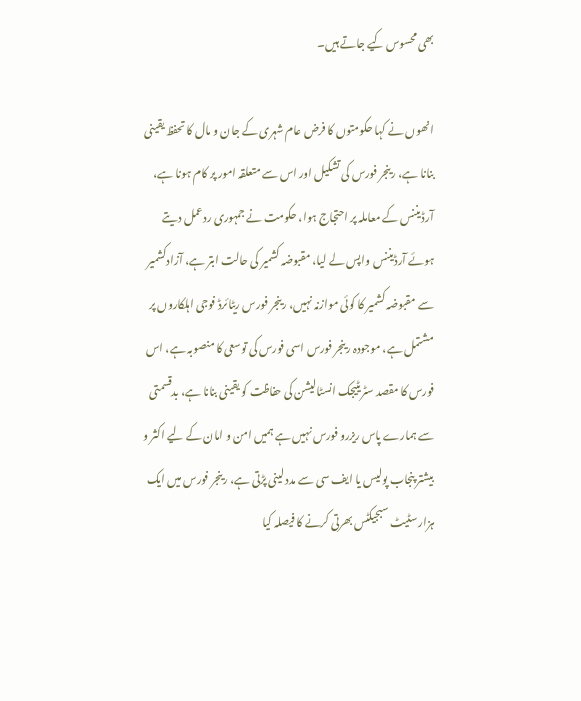بھی محسوس کیے جاتے ہیں۔

انھوں نے کہا حکومتوں کا فرض عام شہری کے جان و مال کا تحفظ یقینی بنانا ہے، رینجر فورس کی تشکیل اور اس سے متعلقہ امور پر کام ہونا ہے، آرڈیننس کے معاملہ پر احتجاج ہوا، حکومت نے جمہوری ردعمل دیتے ہوئے آرڈیننس واپس لے لیا، مقبوضہ کشمیر کی حالت ابتر ہے، آزادکشمیر سے مقبوضہ کشمیر کا کوئی موازنہ نہیں، رینجر فورس ریٹائرڈ فوجی اہلکاروں پر مشتمل ہے، موجودہ رینجر فورس اسی فورس کی توسعی کا منصوبہ ہے، اس فورس کا مقصد سٹریٹیجک انسٹالیشن کی حفاظت کو یقینی بنانا ہے، بدقسمتی سے ہمارے پاس ریزرو فورس نہیں ہے ہمیں امن و امان کے لیے اکثر و بیشتر پنجاب پولیس یا ایف سی سے مدد لینی پڑتی ہے، رینجر فورس میں ایک ہزار سٹیٹ سبجیکٹس بھرتی کرنے کا فیصلہ کیا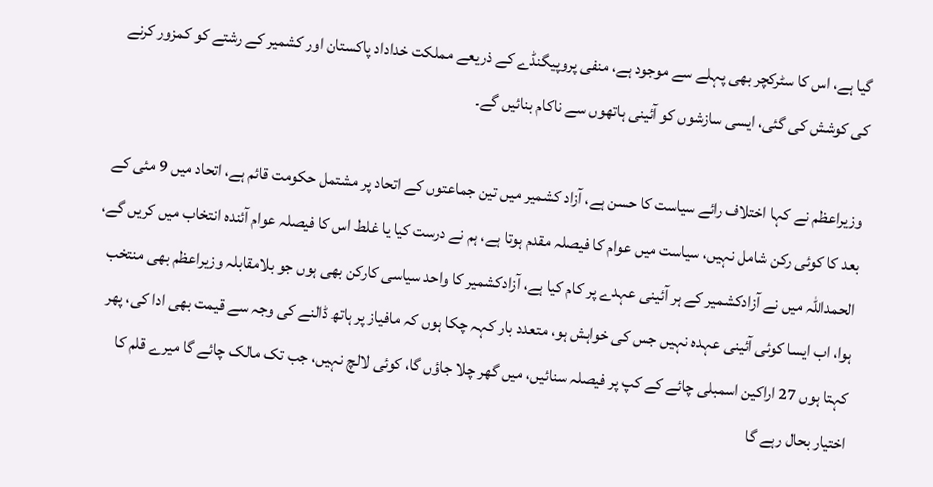گیا ہے، اس کا سٹرکچر بھی پہلے سے موجود ہے، منفی پروپیگنڈے کے ذریعے مملکت خداداد پاکستان اور کشمیر کے رشتے کو کمزور کرنے کی کوشش کی گئی، ایسی سازشوں کو آئینی ہاتھوں سے ناکام بنائیں گے۔

وزیراعظم نے کہا اختلاف رائے سیاست کا حسن ہے، آزاد کشمیر میں تین جماعتوں کے اتحاد پر مشتمل حکومت قائم ہے، اتحاد میں 9 مئی کے بعد کا کوئی رکن شامل نہیں، سیاست میں عوام کا فیصلہ مقدم ہوتا ہے، ہم نے درست کیا یا غلط اس کا فیصلہ عوام آئندہ انتخاب میں کریں گے، الحمداللہ میں نے آزادکشمیر کے ہر آئینی عہدے پر کام کیا ہے، آزادکشمیر کا واحد سیاسی کارکن بھی ہوں جو بلامقابلہ وزیراعظم بھی منتخب ہوا، اب ایسا کوئی آئینی عہدہ نہیں جس کی خواہش ہو، متعدد بار کہہ چکا ہوں کہ مافیاز پر ہاتھ ڈالنے کی وجہ سے قیمت بھی ادا کی، پھر کہتا ہوں 27 اراکین اسمبلی چائے کے کپ پر فیصلہ سنائیں، میں گھر چلا جاؤں گا، کوئی لالچ نہیں، جب تک مالک چائے گا میرے قلم کا اختیار بحال رہے گا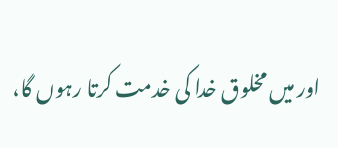اور میں مخلوق خدا کی خدمت کرتا رہوں گا،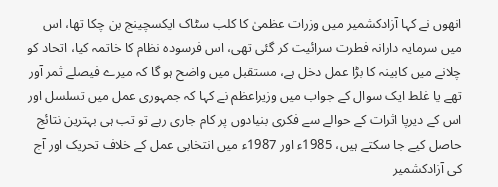انھوں نے کہا آزادکشمیر میں وزرات عظمیٰ کا کلب سٹاک ایکسچینج بن چکا تھا، اس میں سرمایہ دارانہ فطرت سرائیت کر گئی تھی، اس فرسودہ نظام کا خاتمہ کیا، اتحاد کو چلانے میں کابینہ کا بڑا عمل دخل ہے، مستقبل میں واضح ہو گا کہ میرے فیصلے ثمر آور تھے یا غلط ایک سوال کے جواب میں وزیراعظم نے کہا کہ جمہوری عمل میں تسلسل اور اس کے دیرپا اثرات کے حوالے سے فکری بنیادوں پر کام جاری رہے تو تب ہی بہترین نتائج حاصل کیے جا سکتے ہیں، 1985ء اور 1987ء میں انتخابی عمل کے خلاف تحریک اور آج کی آزادکشمیر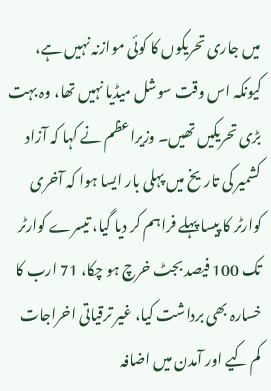میں جاری تحریکوں کا کوئی موازنہ نہیں ہے، کیونکہ اس وقت سوشل میڈیا نہیں تھا، وہ بہت بڑی تحریکیں تھیں۔ وزیراعظم نے کہا کہ آزاد کشمیر کی تاریخ میں پہلی بار ایسا ہوا کہ آخری کوارٹر کا پیسا پہلے فراہم کر دیا گیا، تیسرے کوارٹر تک 100 فیصد بجٹ خرچ ہو چکا، 71 ارب کا خسارہ بھی برداشت کیا، غیر ترقیاتی اخراجات کم کیے اور آمدن میں اضافہ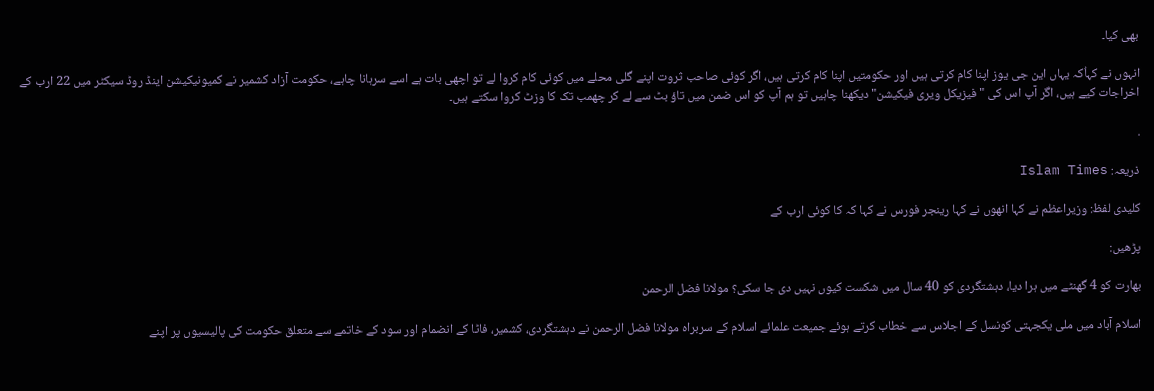بھی کیا۔

انہوں نے کہاُکہ یہاں این جی یوز اپنا کام کرتی ہیں اور حکومتیں اپنا کام کرتی ہیں، اگر کوئی صاحب ثروت اپنے گلی محلے میں کوئی کام کروا لے تو اچھی بات ہے اسے سرہانا چاہے، حکومت آزاد کشمیر نے کمیونیکیشن اینڈ روڈ سیکٹر میں 22 ارب کے اخراجات کیے ہیں، اگر آپ اس کی "فیزیکل ویری فیکیشن" دیکھنا چاہیں تو ہم آپ کو اس ضمن میں تاؤ بٹ سے لے کر چھمب تک کا وزٹ کروا سکتے ہیں۔

.

ذریعہ: Islam Times

کلیدی لفظ: وزیراعظم نے کہا انھوں نے کہا رینجر فورس نے کہا کہ کا کوئی ارب کے

پڑھیں:

بھارت کو 4 گھنٹے میں ہرا دیا، دہشتگردی کو 40 سال میں شکست کیوں نہیں دی جا سکی؟ مولانا فضل الرحمن

اسلام آباد میں ملی یکجہتی کونسل کے اجلاس سے خطاب کرتے ہوئے جمیعت علمائے اسلام کے سربراہ مولانا فضل الرحمن نے دہشتگردی، کشمیر، فاٹا کے انضمام اور سود کے خاتمے سے متعلق حکومت کی پالیسیوں پر اپنے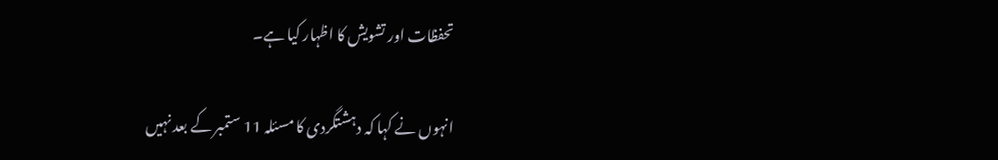تحفظات اور تشویش کا اظہار کیا ہے۔

انہوں نے کہا کہ دہشتگردی کا مسئلہ 11 ستمبر کے بعد نہیں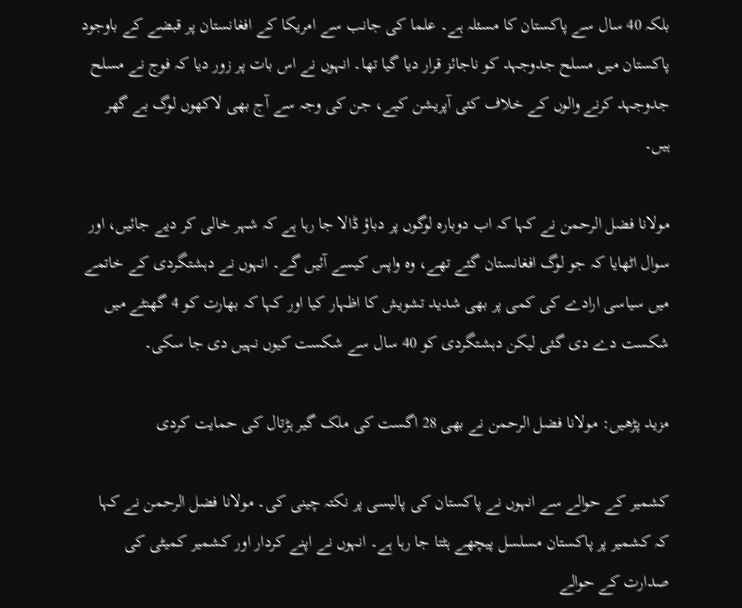بلکہ 40 سال سے پاکستان کا مسئلہ ہے۔ علما کی جانب سے امریکا کے افغانستان پر قبضے کے باوجود پاکستان میں مسلح جدوجہد کو ناجائز قرار دیا گیا تھا۔ انہوں نے اس بات پر زور دیا کہ فوج نے مسلح جدوجہد کرنے والوں کے خلاف کئی آپریشن کیے، جن کی وجہ سے آج بھی لاکھوں لوگ بے گھر ہیں۔

مولانا فضل الرحمن نے کہا کہ اب دوبارہ لوگوں پر دباؤ ڈالا جا رہا ہے کہ شہر خالی کر دیے جائیں، اور سوال اٹھایا کہ جو لوگ افغانستان گئے تھے، وہ واپس کیسے آئیں گے۔ انہوں نے دہشتگردی کے خاتمے میں سیاسی ارادے کی کمی پر بھی شدید تشویش کا اظہار کیا اور کہا کہ بھارت کو 4 گھنٹے میں شکست دے دی گئی لیکن دہشتگردی کو 40 سال سے شکست کیوں نہیں دی جا سکی۔

مزید پڑھیں: مولانا فضل الرحمن نے بھی 28 اگست کی ملک گیر ہڑتال کی حمایت کردی

کشمیر کے حوالے سے انہوں نے پاکستان کی پالیسی پر نکتہ چینی کی۔ مولانا فضل الرحمن نے کہا کہ کشمیر پر پاکستان مسلسل پیچھے ہٹتا جا رہا ہے۔ انہوں نے اپنے کردار اور کشمیر کمیٹی کی صدارت کے حوالے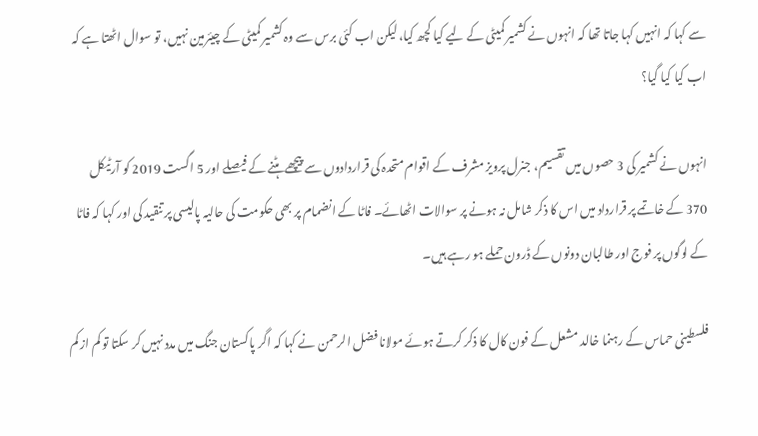سے کہا کہ انہیں کہا جاتا تھا کہ انہوں نے کشمیر کمیٹی کے لیے کیا کچھ کیا، لیکن اب کئی برس سے وہ کشمیر کمیٹی کے چیئرمین نہیں، تو سوال اٹھتا ہے کہ اب کیا کیا گیا؟

انہوں نے کشمیر کی 3 حصوں میں تقسیم، جنرل پرویز مشرف کے اقوام متحدہ کی قراردادوں سے پیچھے ہٹنے کے فیصلے اور 5 اگست 2019 کو آرٹیکل 370 کے خاتمے پر قرارداد میں اس کا ذکر شامل نہ ہونے پر سوالات اٹھائے۔ فاٹا کے انضمام پر بھی حکومت کی حالیہ پالیسی پر تنقید کی اور کہا کہ فاٹا کے لوگوں پر فوج اور طالبان دونوں کے ڈرون حملے ہو رہے ہیں۔

فلسطینی حماس کے رہنما خالد مشعل کے فون کال کا ذکر کرتے ہوئے مولانا فضل الرحمن نے کہا کہ اگر پاکستان جنگ میں مدد نہیں کر سکتا تو کم از کم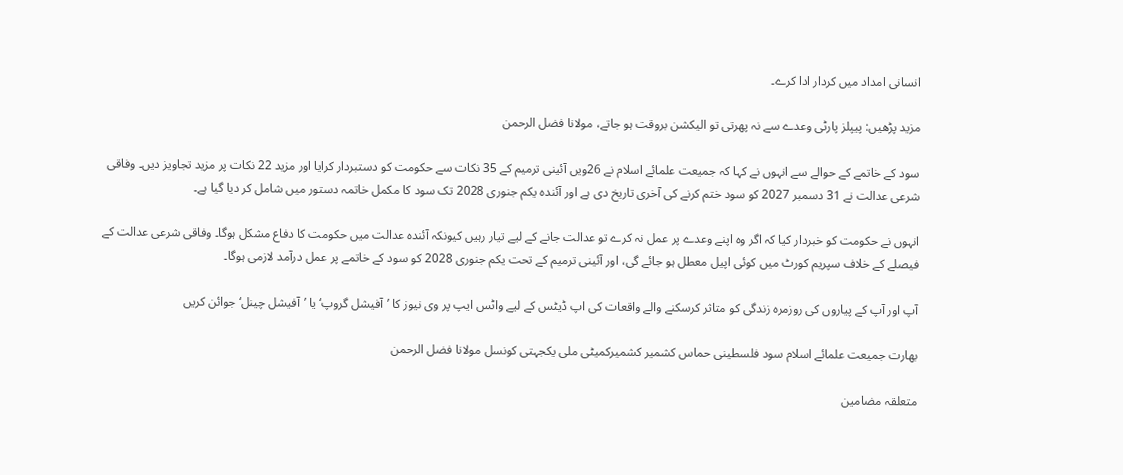انسانی امداد میں کردار ادا کرے۔

مزید پڑھیں: پیپلز پارٹی وعدے سے نہ پھرتی تو الیکشن بروقت ہو جاتے، مولانا فضل الرحمن

سود کے خاتمے کے حوالے سے انہوں نے کہا کہ جمیعت علمائے اسلام نے 26ویں آئینی ترمیم کے 35 نکات سے حکومت کو دستبردار کرایا اور مزید 22 نکات پر مزید تجاویز دیں۔ وفاقی شرعی عدالت نے 31 دسمبر 2027 کو سود ختم کرنے کی آخری تاریخ دی ہے اور آئندہ یکم جنوری 2028 تک سود کا مکمل خاتمہ دستور میں شامل کر دیا گیا ہے۔

انہوں نے حکومت کو خبردار کیا کہ اگر وہ اپنے وعدے پر عمل نہ کرے تو عدالت جانے کے لیے تیار رہیں کیونکہ آئندہ عدالت میں حکومت کا دفاع مشکل ہوگا۔ وفاقی شرعی عدالت کے فیصلے کے خلاف سپریم کورٹ میں کوئی اپیل معطل ہو جائے گی، اور آئینی ترمیم کے تحت یکم جنوری 2028 کو سود کے خاتمے پر عمل درآمد لازمی ہوگا۔

آپ اور آپ کے پیاروں کی روزمرہ زندگی کو متاثر کرسکنے والے واقعات کی اپ ڈیٹس کے لیے واٹس ایپ پر وی نیوز کا ’آفیشل گروپ‘ یا ’آفیشل چینل‘ جوائن کریں

بھارت جمیعت علمائے اسلام سود فلسطینی حماس کشمیر کشمیرکمیٹی ملی یکجہتی کونسل مولانا فضل الرحمن

متعلقہ مضامین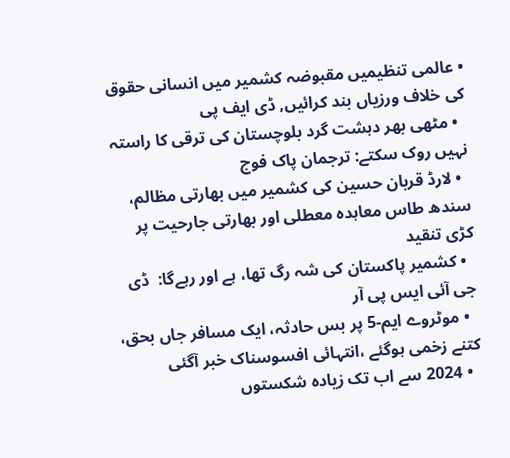• عالمی تنظیمیں مقبوضہ کشمیر میں انسانی حقوق کی خلاف ورزیاں بند کرائیں, ڈی ایف پی
  • مٹھی بھر دہشت گرد بلوچستان کی ترقی کا راستہ نہیں روک سکتے: ترجمان پاک فوج
  • لارڈ قربان حسین کی کشمیر میں بھارتی مظالم، سندھ طاس معاہدہ معطلی اور بھارتی جارحیت پر کڑی تنقید
  • کشمیر پاکستان کی شہ رگ تھا، ہے اور رہےگا:  ڈی جی آئی ایس پی آر
  • موٹروے ایم-5 پر بس حادثہ، ایک مسافر جاں بحق، کتنے زخمی ہوگئے ،انتہائی افسوسناک خبر آگئی
  • 2024 سے اب تک زیادہ شکستوں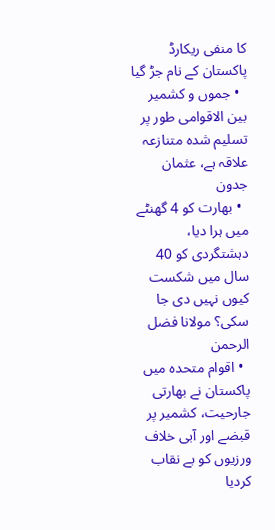کا منفی ریکارڈ پاکستان کے نام جڑ گیا
  • جموں و کشمیر بین الاقوامی طور پر تسلیم شدہ متنازعہ علاقہ ہے، عثمان جدون
  • بھارت کو 4 گھنٹے میں ہرا دیا، دہشتگردی کو 40 سال میں شکست کیوں نہیں دی جا سکی؟ مولانا فضل الرحمن
  • اقوام متحدہ میں پاکستان نے بھارتی جارحیت، کشمیر پر قبضے اور آبی خلاف ورزیوں کو بے نقاب کردیا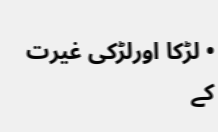• لڑکا اورلڑکی غیرت کے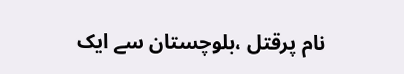نام پرقتل ،بلوچستان سے ایک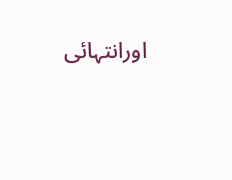اورانتہائی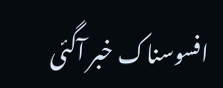افسوسناک خبر آگئی